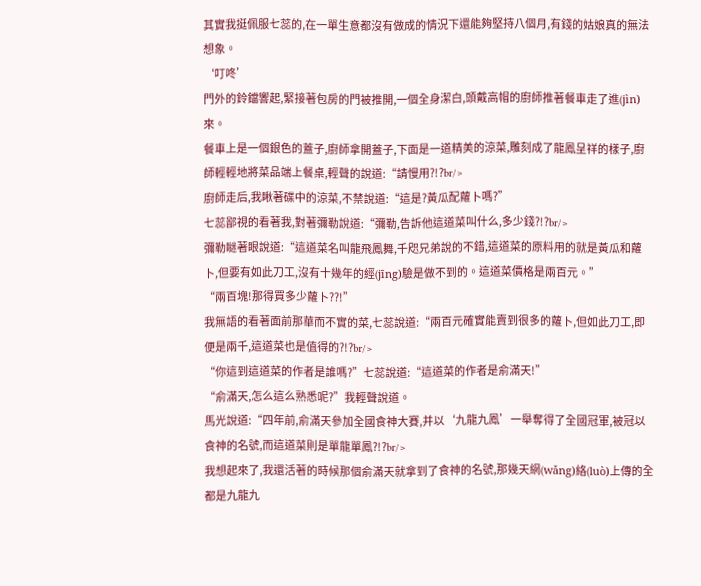其實我挺佩服七蕊的,在一單生意都沒有做成的情況下還能夠堅持八個月,有錢的姑娘真的無法想象。
‘叮咚’
門外的鈴鐺響起,緊接著包房的門被推開,一個全身潔白,頭戴高帽的廚師推著餐車走了進(jìn)來。
餐車上是一個銀色的蓋子,廚師拿開蓋子,下面是一道精美的涼菜,雕刻成了龍鳳呈祥的樣子,廚師輕輕地將菜品端上餐桌,輕聲的說道:“請慢用?!?br/>
廚師走后,我瞅著碟中的涼菜,不禁說道:“這是?黃瓜配蘿卜嗎?”
七蕊鄙視的看著我,對著彌勒說道:“彌勒,告訴他這道菜叫什么,多少錢?!?br/>
彌勒瞇著眼說道:“這道菜名叫龍飛鳳舞,千咫兄弟說的不錯,這道菜的原料用的就是黃瓜和蘿卜,但要有如此刀工,沒有十幾年的經(jīng)驗是做不到的。這道菜價格是兩百元。”
“兩百塊!那得買多少蘿卜??!”
我無語的看著面前那華而不實的菜,七蕊說道:“兩百元確實能賣到很多的蘿卜,但如此刀工,即便是兩千,這道菜也是值得的?!?br/>
“你這到這道菜的作者是誰嗎?”七蕊說道:“這道菜的作者是俞滿天!”
“俞滿天,怎么這么熟悉呢?”我輕聲說道。
馬光說道:“四年前,俞滿天參加全國食神大賽,并以‘九龍九鳳’一舉奪得了全國冠軍,被冠以食神的名號,而這道菜則是單龍單鳳?!?br/>
我想起來了,我還活著的時候那個俞滿天就拿到了食神的名號,那幾天網(wǎng)絡(luò)上傳的全都是九龍九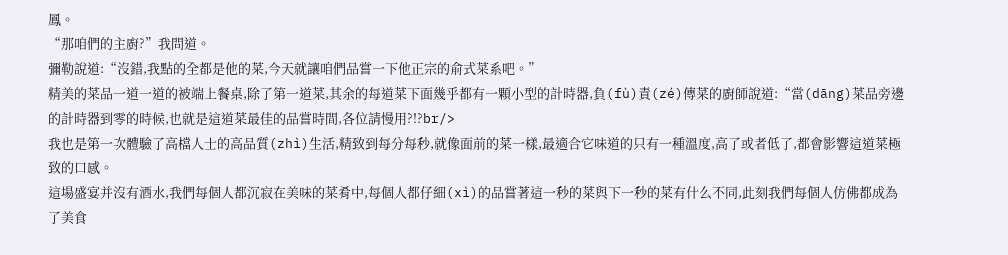鳳。
“那咱們的主廚?”我問道。
彌勒說道:“沒錯,我點的全都是他的菜,今天就讓咱們品嘗一下他正宗的俞式菜系吧。”
精美的菜品一道一道的被端上餐桌,除了第一道菜,其余的每道菜下面幾乎都有一顆小型的計時器,負(fù)責(zé)傳菜的廚師說道:“當(dāng)菜品旁邊的計時器到零的時候,也就是這道菜最佳的品嘗時間,各位請慢用?!?br/>
我也是第一次體驗了高檔人士的高品質(zhì)生活,精致到每分每秒,就像面前的菜一樣,最適合它味道的只有一種溫度,高了或者低了,都會影響這道菜極致的口感。
這場盛宴并沒有酒水,我們每個人都沉寂在美味的菜肴中,每個人都仔細(xì)的品嘗著這一秒的菜與下一秒的菜有什么不同,此刻我們每個人仿佛都成為了美食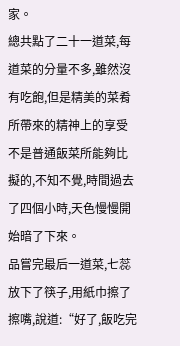家。
總共點了二十一道菜,每道菜的分量不多,雖然沒有吃飽,但是精美的菜肴所帶來的精神上的享受不是普通飯菜所能夠比擬的,不知不覺,時間過去了四個小時,天色慢慢開始暗了下來。
品嘗完最后一道菜,七蕊放下了筷子,用紙巾擦了擦嘴,說道:“好了,飯吃完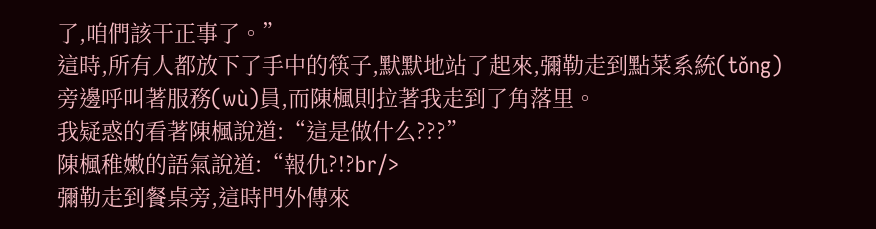了,咱們該干正事了。”
這時,所有人都放下了手中的筷子,默默地站了起來,彌勒走到點菜系統(tǒng)旁邊呼叫著服務(wù)員,而陳楓則拉著我走到了角落里。
我疑惑的看著陳楓說道:“這是做什么???”
陳楓稚嫩的語氣說道:“報仇?!?br/>
彌勒走到餐桌旁,這時門外傳來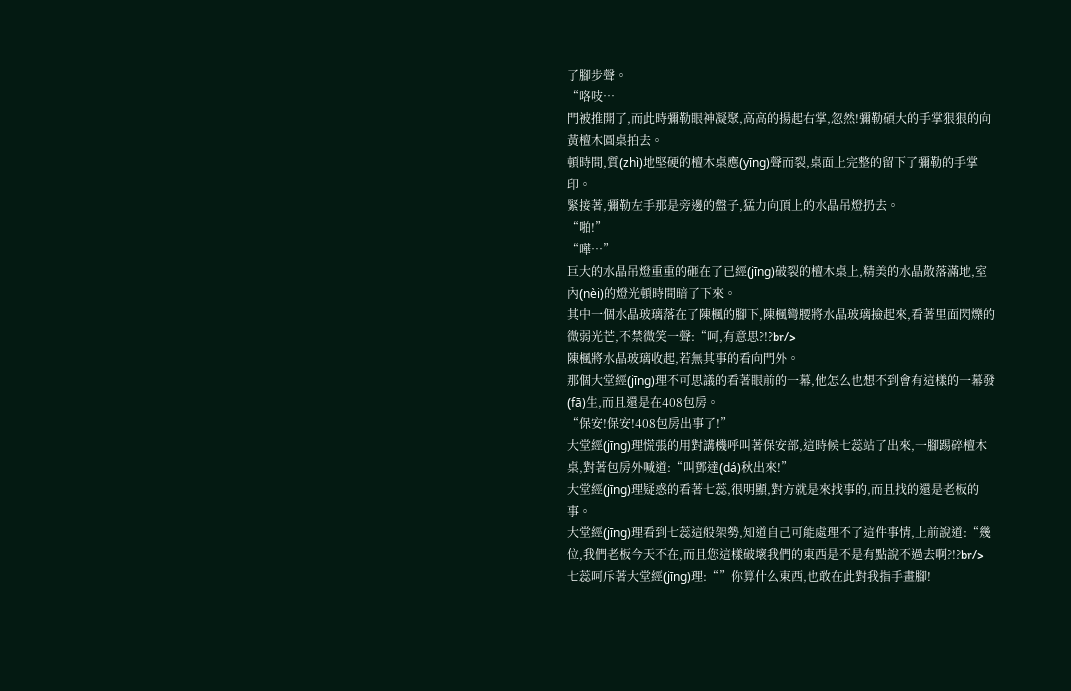了腳步聲。
“咯吱…
門被推開了,而此時彌勒眼神凝聚,高高的揚起右掌,忽然!彌勒碩大的手掌狠狠的向黃檀木圓桌拍去。
頓時間,質(zhì)地堅硬的檀木桌應(yīng)聲而裂,桌面上完整的留下了彌勒的手掌印。
緊接著,彌勒左手那是旁邊的盤子,猛力向頂上的水晶吊燈扔去。
“啪!”
“嘩…”
巨大的水晶吊燈重重的砸在了已經(jīng)破裂的檀木桌上,精美的水晶散落滿地,室內(nèi)的燈光頓時間暗了下來。
其中一個水晶玻璃落在了陳楓的腳下,陳楓彎腰將水晶玻璃撿起來,看著里面閃爍的微弱光芒,不禁微笑一聲:“呵,有意思?!?br/>
陳楓將水晶玻璃收起,若無其事的看向門外。
那個大堂經(jīng)理不可思議的看著眼前的一幕,他怎么也想不到會有這樣的一幕發(fā)生,而且還是在408包房。
“保安!保安!408包房出事了!”
大堂經(jīng)理慌張的用對講機呼叫著保安部,這時候七蕊站了出來,一腳踢碎檀木桌,對著包房外喊道:“叫鄧達(dá)秋出來!”
大堂經(jīng)理疑惑的看著七蕊,很明顯,對方就是來找事的,而且找的還是老板的事。
大堂經(jīng)理看到七蕊這般架勢,知道自己可能處理不了這件事情,上前說道:“幾位,我們老板今天不在,而且您這樣破壞我們的東西是不是有點說不過去啊?!?br/>
七蕊呵斥著大堂經(jīng)理:“”你算什么東西,也敢在此對我指手畫腳!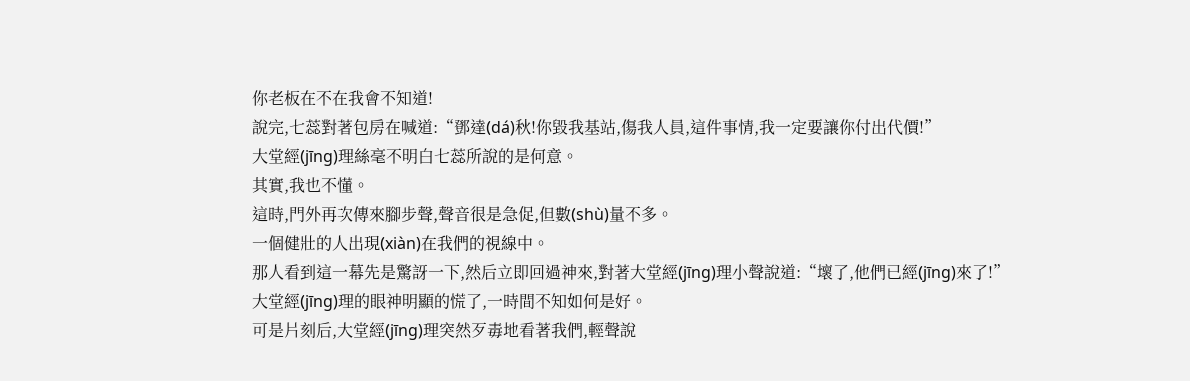你老板在不在我會不知道!
說完,七蕊對著包房在喊道:“鄧達(dá)秋!你毀我基站,傷我人員,這件事情,我一定要讓你付出代價!”
大堂經(jīng)理絲毫不明白七蕊所說的是何意。
其實,我也不懂。
這時,門外再次傳來腳步聲,聲音很是急促,但數(shù)量不多。
一個健壯的人出現(xiàn)在我們的視線中。
那人看到這一幕先是驚訝一下,然后立即回過神來,對著大堂經(jīng)理小聲說道:“壞了,他們已經(jīng)來了!”
大堂經(jīng)理的眼神明顯的慌了,一時間不知如何是好。
可是片刻后,大堂經(jīng)理突然歹毒地看著我們,輕聲說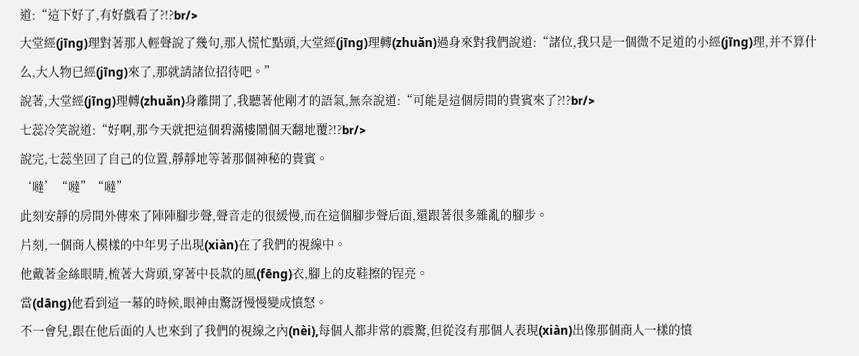道:“這下好了,有好戲看了?!?br/>
大堂經(jīng)理對著那人輕聲說了幾句,那人慌忙點頭,大堂經(jīng)理轉(zhuǎn)過身來對我們說道:“諸位,我只是一個微不足道的小經(jīng)理,并不算什么,大人物已經(jīng)來了,那就請諸位招待吧。”
說著,大堂經(jīng)理轉(zhuǎn)身離開了,我聽著他剛才的語氣,無奈說道:“可能是這個房間的貴賓來了?!?br/>
七蕊冷笑說道:“好啊,那今天就把這個碧滿樓鬧個天翻地覆?!?br/>
說完,七蕊坐回了自己的位置,靜靜地等著那個神秘的貴賓。
‘噠’“噠”“噠”
此刻安靜的房間外傳來了陣陣腳步聲,聲音走的很緩慢,而在這個腳步聲后面,還跟著很多雜亂的腳步。
片刻,一個商人模樣的中年男子出現(xiàn)在了我們的視線中。
他戴著金絲眼睛,梳著大背頭,穿著中長款的風(fēng)衣,腳上的皮鞋擦的锃亮。
當(dāng)他看到這一幕的時候,眼神由驚訝慢慢變成憤怒。
不一會兒,跟在他后面的人也來到了我們的視線之內(nèi),每個人都非常的震驚,但從沒有那個人表現(xiàn)出像那個商人一樣的憤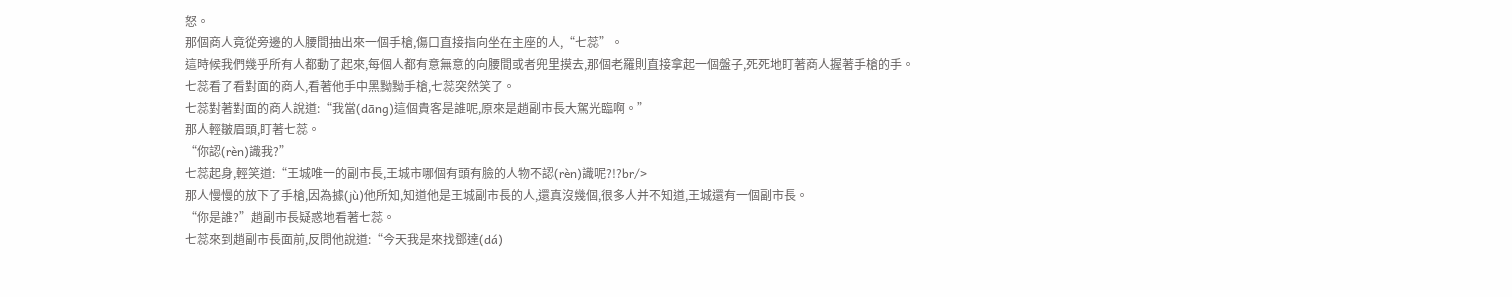怒。
那個商人竟從旁邊的人腰間抽出來一個手槍,傷口直接指向坐在主座的人,“七蕊”。
這時候我們幾乎所有人都動了起來,每個人都有意無意的向腰間或者兜里摸去,那個老羅則直接拿起一個盤子,死死地盯著商人握著手槍的手。
七蕊看了看對面的商人,看著他手中黑黝黝手槍,七蕊突然笑了。
七蕊對著對面的商人說道:“我當(dāng)這個貴客是誰呢,原來是趙副市長大駕光臨啊。”
那人輕皺眉頭,盯著七蕊。
“你認(rèn)識我?”
七蕊起身,輕笑道:“王城唯一的副市長,王城市哪個有頭有臉的人物不認(rèn)識呢?!?br/>
那人慢慢的放下了手槍,因為據(jù)他所知,知道他是王城副市長的人,還真沒幾個,很多人并不知道,王城還有一個副市長。
“你是誰?”趙副市長疑惑地看著七蕊。
七蕊來到趙副市長面前,反問他說道:“今天我是來找鄧達(dá)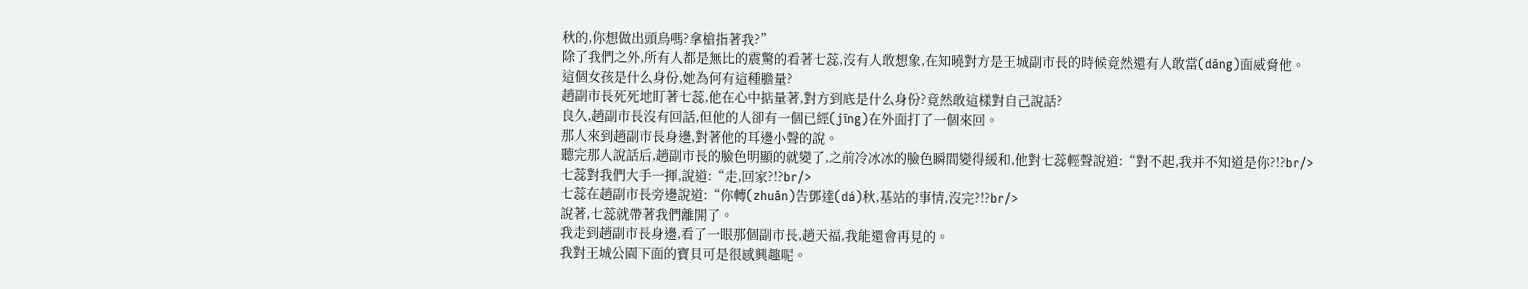秋的,你想做出頭鳥嗎?拿槍指著我?”
除了我們之外,所有人都是無比的震驚的看著七蕊,沒有人敢想象,在知曉對方是王城副市長的時候竟然還有人敢當(dāng)面威脅他。
這個女孩是什么身份,她為何有這種膽量?
趙副市長死死地盯著七蕊,他在心中掂量著,對方到底是什么身份?竟然敢這樣對自己說話?
良久,趙副市長沒有回話,但他的人卻有一個已經(jīng)在外面打了一個來回。
那人來到趙副市長身邊,對著他的耳邊小聲的說。
聽完那人說話后,趙副市長的臉色明顯的就變了,之前冷冰冰的臉色瞬間變得緩和,他對七蕊輕聲說道:“對不起,我并不知道是你?!?br/>
七蕊對我們大手一揮,說道:“走,回家?!?br/>
七蕊在趙副市長旁邊說道:“你轉(zhuǎn)告鄧達(dá)秋,基站的事情,沒完?!?br/>
說著,七蕊就帶著我們離開了。
我走到趙副市長身邊,看了一眼那個副市長,趙天福,我能還會再見的。
我對王城公園下面的寶貝可是很感興趣呢。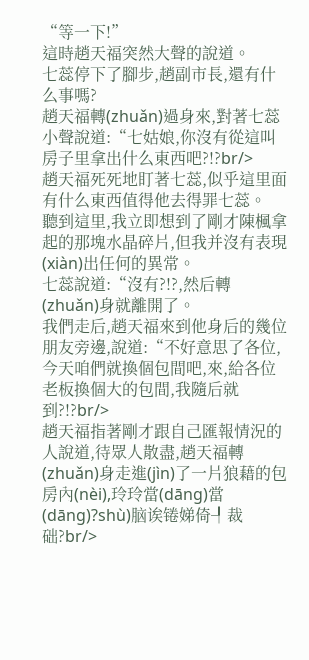“等一下!”
這時趙天福突然大聲的說道。
七蕊停下了腳步,趙副市長,還有什么事嗎?
趙天福轉(zhuǎn)過身來,對著七蕊小聲說道:“七姑娘,你沒有從這叫房子里拿出什么東西吧?!?br/>
趙天福死死地盯著七蕊,似乎這里面有什么東西值得他去得罪七蕊。
聽到這里,我立即想到了剛才陳楓拿起的那塊水晶碎片,但我并沒有表現(xiàn)出任何的異常。
七蕊說道:“沒有?!?,然后轉(zhuǎn)身就離開了。
我們走后,趙天福來到他身后的幾位朋友旁邊,說道:“不好意思了各位,今天咱們就換個包間吧,來,給各位老板換個大的包間,我隨后就到?!?br/>
趙天福指著剛才跟自己匯報情況的人說道,待眾人散盡,趙天福轉(zhuǎn)身走進(jìn)了一片狼藉的包房內(nèi),玲玲當(dāng)當(dāng)?shù)脑诶锩娣倚┦裁础?br/>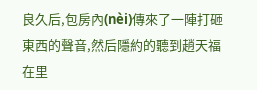良久后,包房內(nèi)傳來了一陣打砸東西的聲音,然后隱約的聽到趙天福在里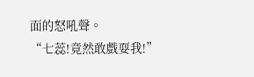面的怒吼聲。
“七蕊!竟然敢戲耍我!”